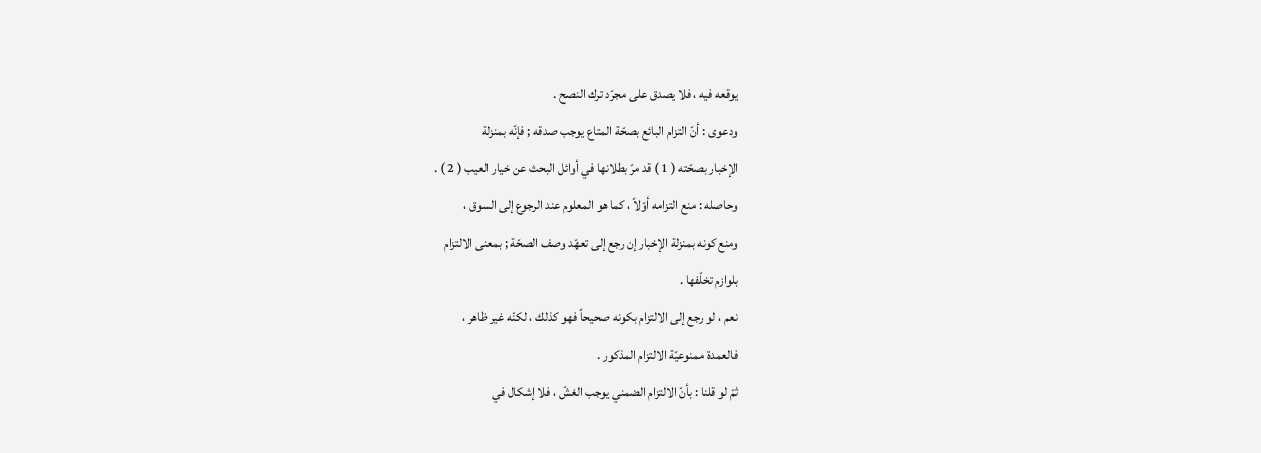يوقعه فيه ، فلا يصدق على مجرّد ترك النصح .
ودعوى : أنّ التزام البائع بصحّة المتاع يوجب صدقه ; فإنّه بمنزلة
الإخبار بصحّته ( 1 ) قد مرّ بطلانها في أوائل البحث عن خيار العيب ( 2 ) .
وحاصله : منع التزامه أوّلاً ، كما هو المعلوم عند الرجوع إلى السوق ،
ومنع كونه بمنزلة الإخبار إن رجع إلى تعهّد وصف الصحّة ; بمعنى الالتزام
بلوازم تخلّفها .
نعم ، لو رجع إلى الالتزام بكونه صحيحاً فهو كذلك ، لكنّه غير ظاهر ،
فالعمدة ممنوعيّة الالتزام المذكور .
ثمّ لو قلنا : بأنّ الالتزام الضمني يوجب الغشّ ، فلا إشكال في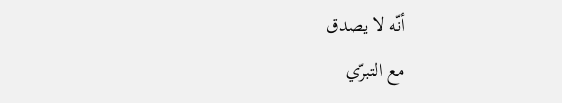أنّه لا يصدق
مع التبرّي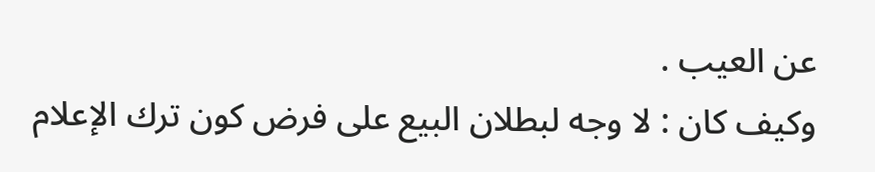عن العيب .
وكيف كان : لا وجه لبطلان البيع على فرض كون ترك الإعلام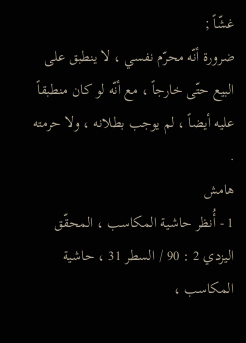غشّاً ;
ضرورة أنّه محرّم نفسي ، لا ينطبق على البيع حتّى خارجاً ، مع أنّه لو كان منطبقاً
عليه أيضاً ، لم يوجب بطلانه ، ولا حرمته .
هامش
1 - أُنظر حاشية المكاسب ، المحقّق اليزدي 2 : 90 / السطر 31 ، حاشية المكاسب ،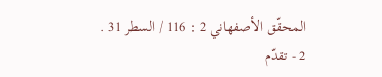المحقّق الأصفهاني 2 : 116 / السطر 31 .
2 - تقدّم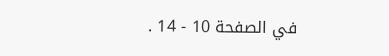في الصفحة 10 - 14 .